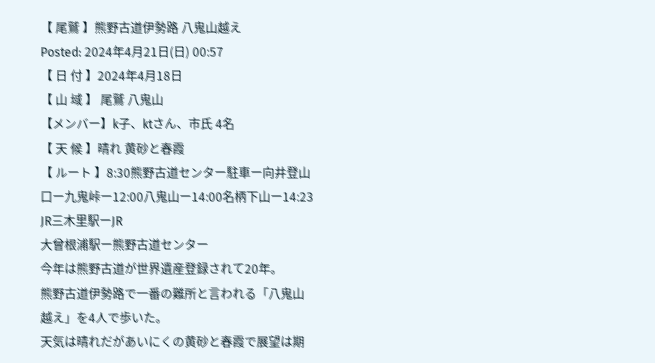【 尾鷲 】熊野古道伊勢路 八鬼山越え
Posted: 2024年4月21日(日) 00:57
【 日 付 】2024年4月18日
【 山 域 】 尾鷲 八鬼山
【メンバー】k子、ktさん、市氏 4名
【 天 候 】晴れ 黄砂と春霞
【 ルート 】8:30熊野古道センター駐車ー向井登山口ー九鬼峠ー12:00八鬼山ー14:00名柄下山ー14:23 JR三木里駅ーJR
大曾根浦駅ー熊野古道センター
今年は熊野古道が世界遺産登録されて20年。
熊野古道伊勢路で一番の難所と言われる「八鬼山越え」を4人で歩いた。
天気は晴れだがあいにくの黄砂と春霞で展望は期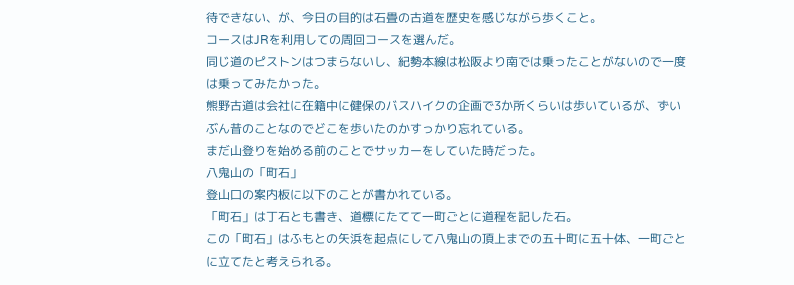待できない、が、今日の目的は石畳の古道を歴史を感じながら歩くこと。
コースはJRを利用しての周回コースを選んだ。
同じ道のピストンはつまらないし、紀勢本線は松阪より南では乗ったことがないので一度は乗ってみたかった。
熊野古道は会社に在籍中に健保のバスハイクの企画で3か所くらいは歩いているが、ずいぶん昔のことなのでどこを歩いたのかすっかり忘れている。
まだ山登りを始める前のことでサッカーをしていた時だった。
八鬼山の「町石」
登山口の案内板に以下のことが書かれている。
「町石」は丁石とも書き、道標にたてて一町ごとに道程を記した石。
この「町石」はふもとの矢浜を起点にして八鬼山の頂上までの五十町に五十体、一町ごとに立てたと考えられる。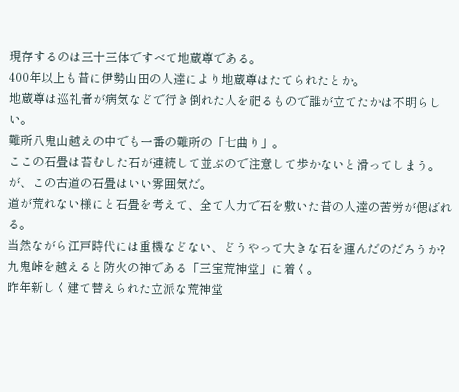現存するのは三十三体ですべて地蔵尊である。
400年以上も昔に伊勢山田の人達により地蔵尊はたてられたとか。
地蔵尊は巡礼者が病気などで行き倒れた人を祀るもので誰が立てたかは不明らしい。
難所八鬼山越えの中でも一番の難所の「七曲り」。
ここの石畳は苔むした石が連続して並ぶので注意して歩かないと滑ってしまう。
が、この古道の石畳はいい雰囲気だ。
道が荒れない様にと石畳を考えて、全て人力で石を敷いた昔の人達の苦労が偲ばれる。
当然ながら江戸時代には重機などない、どうやって大きな石を運んだのだろうか?
九鬼峠を越えると防火の神である「三宝荒神堂」に着く。
昨年新しく建て替えられた立派な荒神堂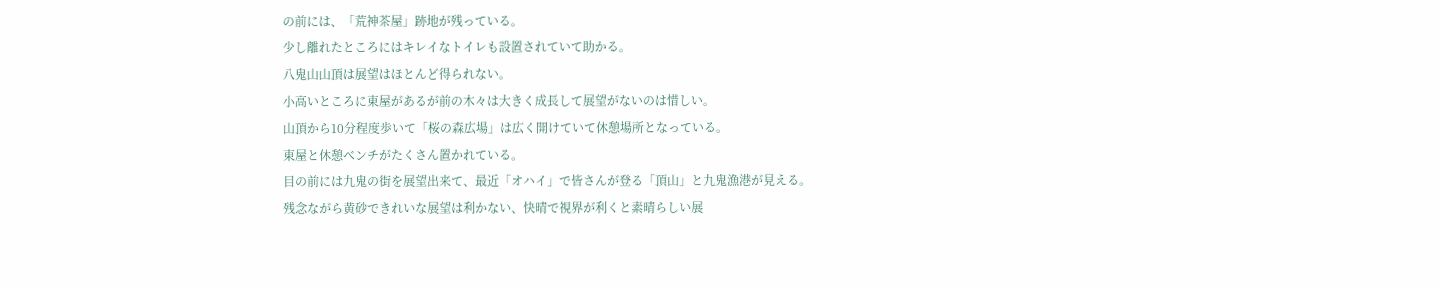の前には、「荒神茶屋」跡地が残っている。
少し離れたところにはキレイなトイレも設置されていて助かる。
八鬼山山頂は展望はほとんど得られない。
小高いところに東屋があるが前の木々は大きく成長して展望がないのは惜しい。
山頂から10分程度歩いて「桜の森広場」は広く開けていて休憩場所となっている。
東屋と休憩べンチがたくさん置かれている。
目の前には九鬼の街を展望出来て、最近「オハイ」で皆さんが登る「頂山」と九鬼漁港が見える。
残念ながら黄砂できれいな展望は利かない、快晴で視界が利くと素晴らしい展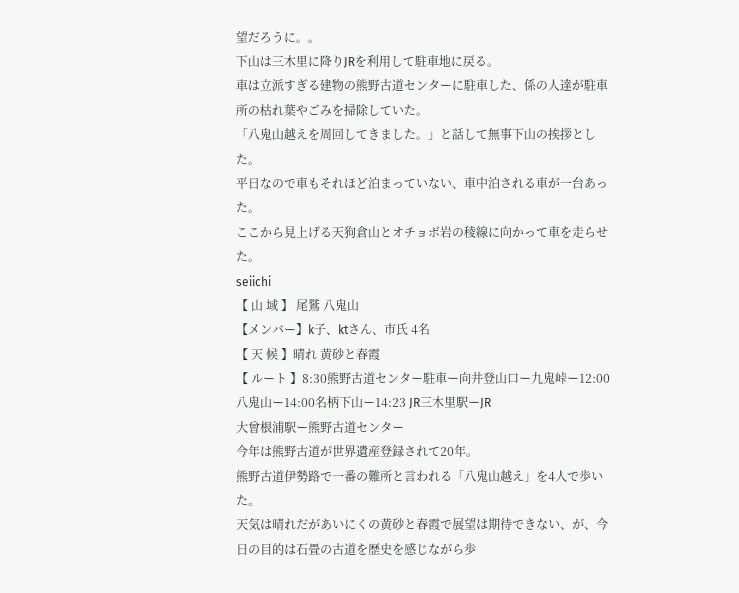望だろうに。。
下山は三木里に降りJRを利用して駐車地に戻る。
車は立派すぎる建物の熊野古道センターに駐車した、係の人達が駐車所の枯れ葉やごみを掃除していた。
「八鬼山越えを周回してきました。」と話して無事下山の挨拶とした。
平日なので車もそれほど泊まっていない、車中泊される車が一台あった。
ここから見上げる天狗倉山とオチョボ岩の稜線に向かって車を走らせた。
seiichi
【 山 域 】 尾鷲 八鬼山
【メンバー】k子、ktさん、市氏 4名
【 天 候 】晴れ 黄砂と春霞
【 ルート 】8:30熊野古道センター駐車ー向井登山口ー九鬼峠ー12:00八鬼山ー14:00名柄下山ー14:23 JR三木里駅ーJR
大曾根浦駅ー熊野古道センター
今年は熊野古道が世界遺産登録されて20年。
熊野古道伊勢路で一番の難所と言われる「八鬼山越え」を4人で歩いた。
天気は晴れだがあいにくの黄砂と春霞で展望は期待できない、が、今日の目的は石畳の古道を歴史を感じながら歩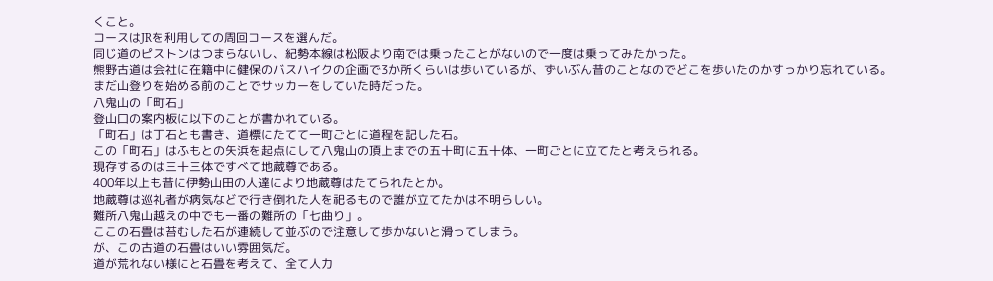くこと。
コースはJRを利用しての周回コースを選んだ。
同じ道のピストンはつまらないし、紀勢本線は松阪より南では乗ったことがないので一度は乗ってみたかった。
熊野古道は会社に在籍中に健保のバスハイクの企画で3か所くらいは歩いているが、ずいぶん昔のことなのでどこを歩いたのかすっかり忘れている。
まだ山登りを始める前のことでサッカーをしていた時だった。
八鬼山の「町石」
登山口の案内板に以下のことが書かれている。
「町石」は丁石とも書き、道標にたてて一町ごとに道程を記した石。
この「町石」はふもとの矢浜を起点にして八鬼山の頂上までの五十町に五十体、一町ごとに立てたと考えられる。
現存するのは三十三体ですべて地蔵尊である。
400年以上も昔に伊勢山田の人達により地蔵尊はたてられたとか。
地蔵尊は巡礼者が病気などで行き倒れた人を祀るもので誰が立てたかは不明らしい。
難所八鬼山越えの中でも一番の難所の「七曲り」。
ここの石畳は苔むした石が連続して並ぶので注意して歩かないと滑ってしまう。
が、この古道の石畳はいい雰囲気だ。
道が荒れない様にと石畳を考えて、全て人力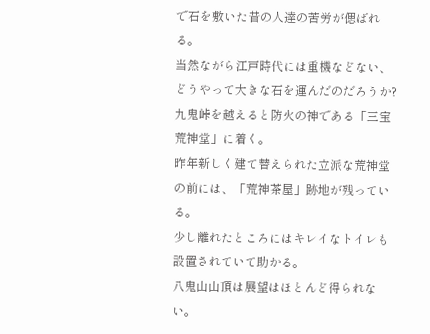で石を敷いた昔の人達の苦労が偲ばれる。
当然ながら江戸時代には重機などない、どうやって大きな石を運んだのだろうか?
九鬼峠を越えると防火の神である「三宝荒神堂」に着く。
昨年新しく建て替えられた立派な荒神堂の前には、「荒神茶屋」跡地が残っている。
少し離れたところにはキレイなトイレも設置されていて助かる。
八鬼山山頂は展望はほとんど得られない。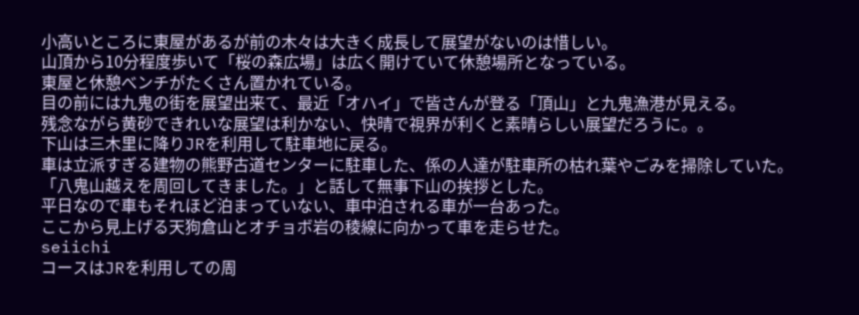小高いところに東屋があるが前の木々は大きく成長して展望がないのは惜しい。
山頂から10分程度歩いて「桜の森広場」は広く開けていて休憩場所となっている。
東屋と休憩べンチがたくさん置かれている。
目の前には九鬼の街を展望出来て、最近「オハイ」で皆さんが登る「頂山」と九鬼漁港が見える。
残念ながら黄砂できれいな展望は利かない、快晴で視界が利くと素晴らしい展望だろうに。。
下山は三木里に降りJRを利用して駐車地に戻る。
車は立派すぎる建物の熊野古道センターに駐車した、係の人達が駐車所の枯れ葉やごみを掃除していた。
「八鬼山越えを周回してきました。」と話して無事下山の挨拶とした。
平日なので車もそれほど泊まっていない、車中泊される車が一台あった。
ここから見上げる天狗倉山とオチョボ岩の稜線に向かって車を走らせた。
seiichi
コースはJRを利用しての周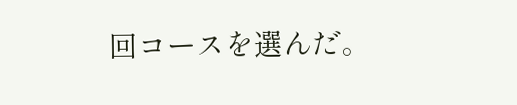回コースを選んだ。